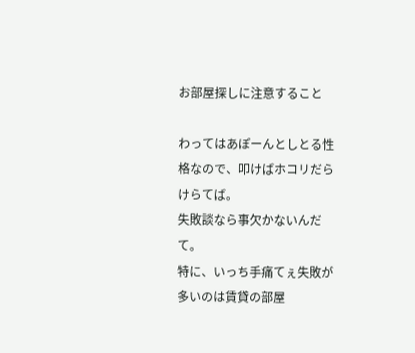お部屋探しに注意すること

わってはあぽーんとしとる性格なので、叩けばホコリだらけらてば。
失敗談なら事欠かないんだて。
特に、いっち手痛てぇ失敗が多いのは賃貸の部屋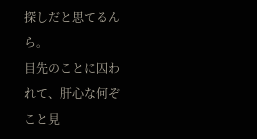探しだと思てるんら。
目先のことに囚われて、肝心な何ぞこと見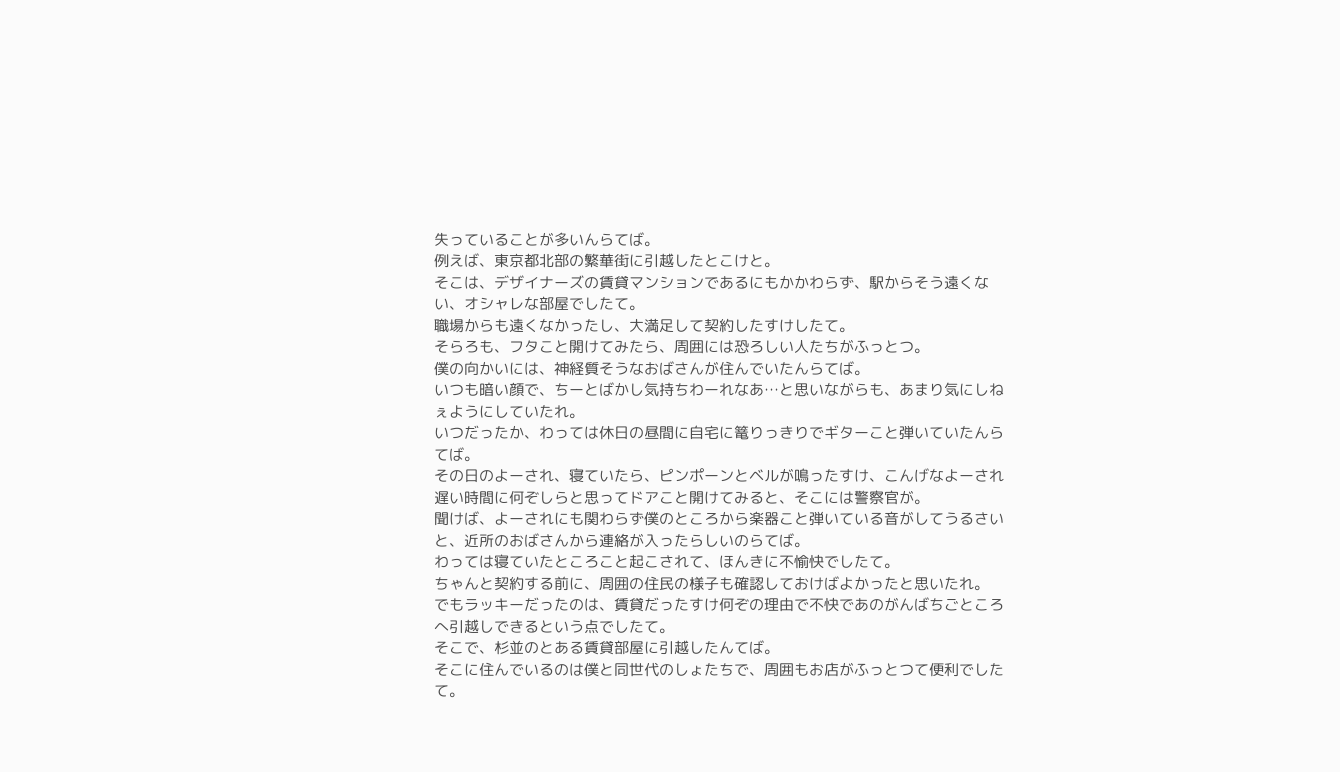失っていることが多いんらてば。
例えば、東京都北部の繁華街に引越したとこけと。
そこは、デザイナーズの賃貸マンションであるにもかかわらず、駅からそう遠くない、オシャレな部屋でしたて。
職場からも遠くなかったし、大満足して契約したすけしたて。
そらろも、フタこと開けてみたら、周囲には恐ろしい人たちがふっとつ。
僕の向かいには、神経質そうなおばさんが住んでいたんらてば。
いつも暗い顔で、ちーとばかし気持ちわーれなあ…と思いながらも、あまり気にしねぇようにしていたれ。
いつだったか、わっては休日の昼間に自宅に篭りっきりでギターこと弾いていたんらてば。
その日のよーされ、寝ていたら、ピンポーンとベルが鳴ったすけ、こんげなよーされ遅い時間に何ぞしらと思ってドアこと開けてみると、そこには警察官が。
聞けば、よーされにも関わらず僕のところから楽器こと弾いている音がしてうるさいと、近所のおばさんから連絡が入ったらしいのらてば。
わっては寝ていたところこと起こされて、ほんきに不愉快でしたて。
ちゃんと契約する前に、周囲の住民の様子も確認しておけばよかったと思いたれ。
でもラッキーだったのは、賃貸だったすけ何ぞの理由で不快であのがんばちごところへ引越しできるという点でしたて。
そこで、杉並のとある賃貸部屋に引越したんてば。
そこに住んでいるのは僕と同世代のしょたちで、周囲もお店がふっとつて便利でしたて。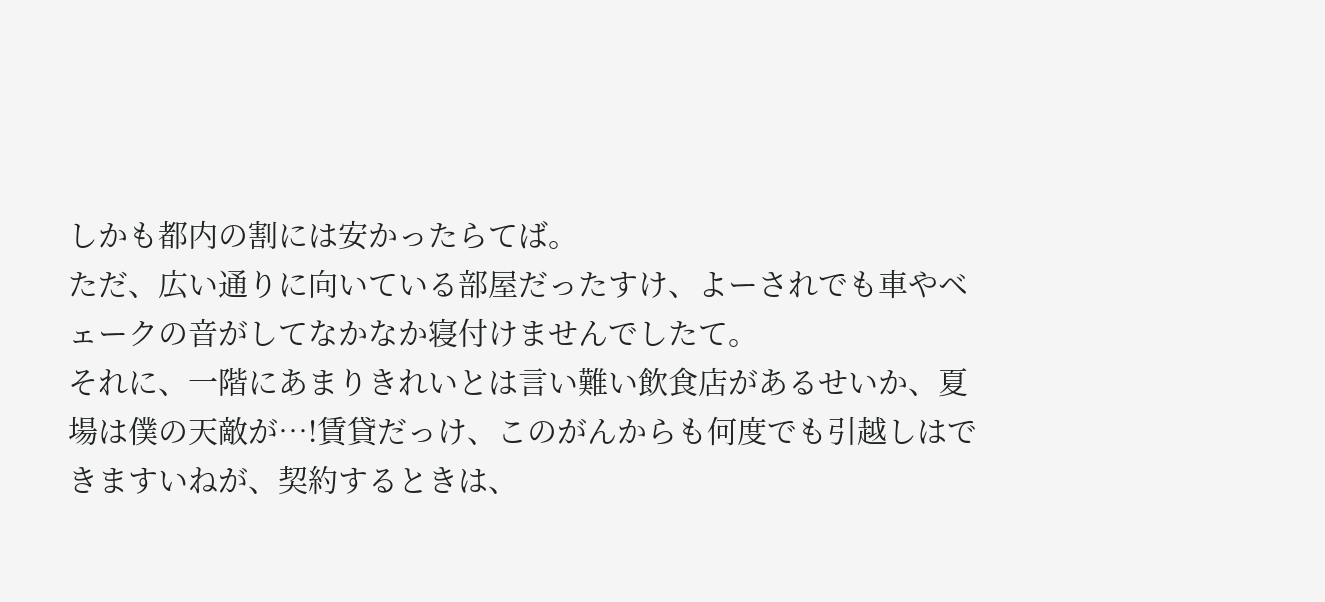しかも都内の割には安かったらてば。
ただ、広い通りに向いている部屋だったすけ、よーされでも車やベェークの音がしてなかなか寝付けませんでしたて。
それに、一階にあまりきれいとは言い難い飲食店があるせいか、夏場は僕の天敵が…!賃貸だっけ、このがんからも何度でも引越しはできますいねが、契約するときは、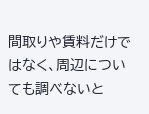間取りや賃料だけではなく、周辺についても調べないと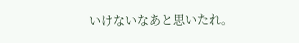いけないなあと思いたれ。